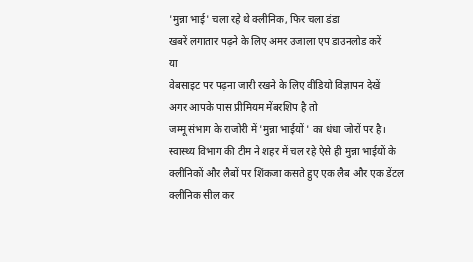'मुन्ना भाई' चला रहे थे क्लीनिक, फिर चला डंडा
खबरें लगातार पढ़ने के लिए अमर उजाला एप डाउनलोड करें
या
वेबसाइट पर पढ़ना जारी रखने के लिए वीडियो विज्ञापन देखें
अगर आपके पास प्रीमियम मेंबरशिप है तो
जम्मू संभाग के राजोरी में 'मुन्ना भाईयों ' का धंधा जोरों पर है। स्वास्थ्य विभाग की टीम ने शहर में चल रहे ऐसे ही मुन्ना भाईयों के क्लीनिकों और लैबों पर शिंकजा कसते हुए एक लैब और एक डेंटल क्लीनिक सील कर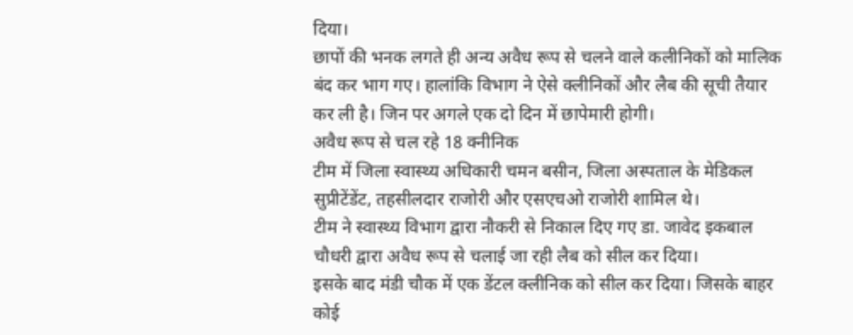दिया।
छापों की भनक लगते ही अन्य अवैध रूप से चलने वाले कलीनिकों को मालिक बंद कर भाग गए। हालांकि विभाग ने ऐसे क्लीनिकों और लैब की सूची तैयार कर ली है। जिन पर अगले एक दो दिन में छापेमारी होगी।
अवैध रूप से चल रहे 18 क्नीनिक
टीम में जिला स्वास्थ्य अधिकारी चमन बसीन, जिला अस्पताल के मेडिकल सुप्रीटेंडेंट, तहसीलदार राजोरी और एसएचओ राजोरी शामिल थे।
टीम ने स्वास्थ्य विभाग द्वारा नौकरी से निकाल दिए गए डा. जावेद इकबाल चौधरी द्वारा अवैध रूप से चलाई जा रही लैब को सील कर दिया।
इसके बाद मंडी चौक में एक डेंटल क्लीनिक को सील कर दिया। जिसके बाहर कोई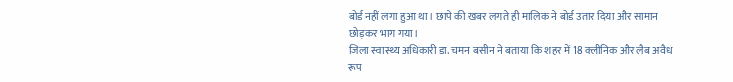बोर्ड नहीं लगा हुआ था। छापे की खबर लगते ही मालिक ने बोर्ड उतार दिया और सामान छोड़कर भाग गया।
जिला स्वास्थ्य अधिकारी डा. चमन बसीन ने बताया कि शहर में 18 क्लीनिक और लैब अवैध रूप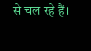से चल रहे हैं।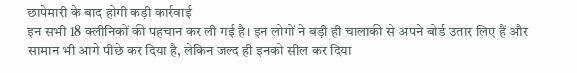छापेमारी के बाद होगी कड़ी कार्रवाई
इन सभी 18 क्लीनिकों की पहचान कर ली गई है। इन लोगों ने बड़ी ही चालाकी से अपने बोर्ड उतार लिए हैं और सामान भी आगे पीछे कर दिया है, लेकिन जल्द ही इनको सील कर दिया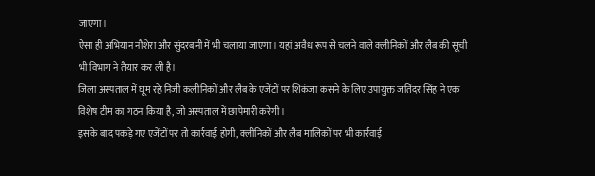जाएगा।
ऐसा ही अभियान नौशेरा और सुंदरबनी में भी चलाया जाएगा। यहां अवैध रूप से चलने वाले क्लीनिकों और लैब की सूची भी विभाग ने तैयार कर ली है।
जिला अस्पताल में घूम रहे निजी कलीनिकों और लैब के एजेंटों पर शिकंजा कसने के लिए उपायुक्त जतिंदर सिंह ने एक विशेष टीम का गठन किया है, जो अस्पताल में छापेमारी करेगी।
इसके बाद पकड़े गए एजेंटों पर तो कार्रवाई होगी, क्लीनिकों और लैब मालिकों पर भी कार्रवाई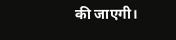की जाएगी।